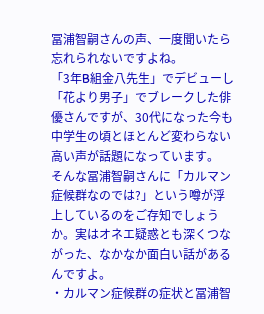冨浦智嗣さんの声、一度聞いたら忘れられないですよね。
「3年B組金八先生」でデビューし「花より男子」でブレークした俳優さんですが、30代になった今も中学生の頃とほとんど変わらない高い声が話題になっています。
そんな冨浦智嗣さんに「カルマン症候群なのでは?」という噂が浮上しているのをご存知でしょうか。実はオネエ疑惑とも深くつながった、なかなか面白い話があるんですよ。
・カルマン症候群の症状と冨浦智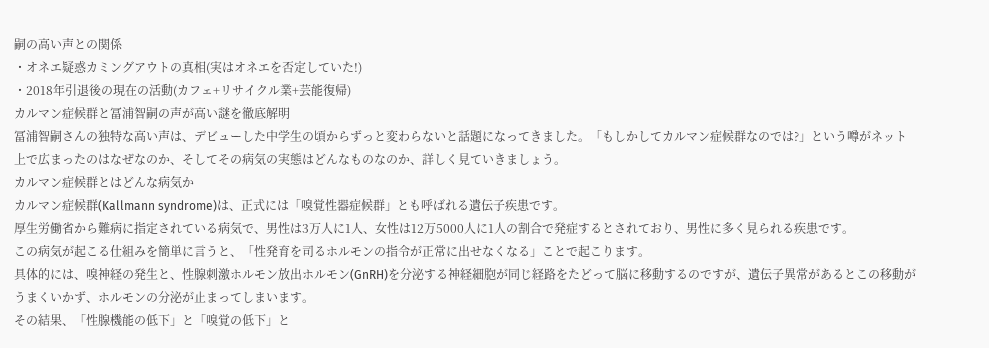嗣の高い声との関係
・オネエ疑惑カミングアウトの真相(実はオネエを否定していた!)
・2018年引退後の現在の活動(カフェ+リサイクル業+芸能復帰)
カルマン症候群と冨浦智嗣の声が高い謎を徹底解明
冨浦智嗣さんの独特な高い声は、デビューした中学生の頃からずっと変わらないと話題になってきました。「もしかしてカルマン症候群なのでは?」という噂がネット上で広まったのはなぜなのか、そしてその病気の実態はどんなものなのか、詳しく見ていきましょう。
カルマン症候群とはどんな病気か
カルマン症候群(Kallmann syndrome)は、正式には「嗅覚性器症候群」とも呼ばれる遺伝子疾患です。
厚生労働省から難病に指定されている病気で、男性は3万人に1人、女性は12万5000人に1人の割合で発症するとされており、男性に多く見られる疾患です。
この病気が起こる仕組みを簡単に言うと、「性発育を司るホルモンの指令が正常に出せなくなる」ことで起こります。
具体的には、嗅神経の発生と、性腺刺激ホルモン放出ホルモン(GnRH)を分泌する神経細胞が同じ経路をたどって脳に移動するのですが、遺伝子異常があるとこの移動がうまくいかず、ホルモンの分泌が止まってしまいます。
その結果、「性腺機能の低下」と「嗅覚の低下」と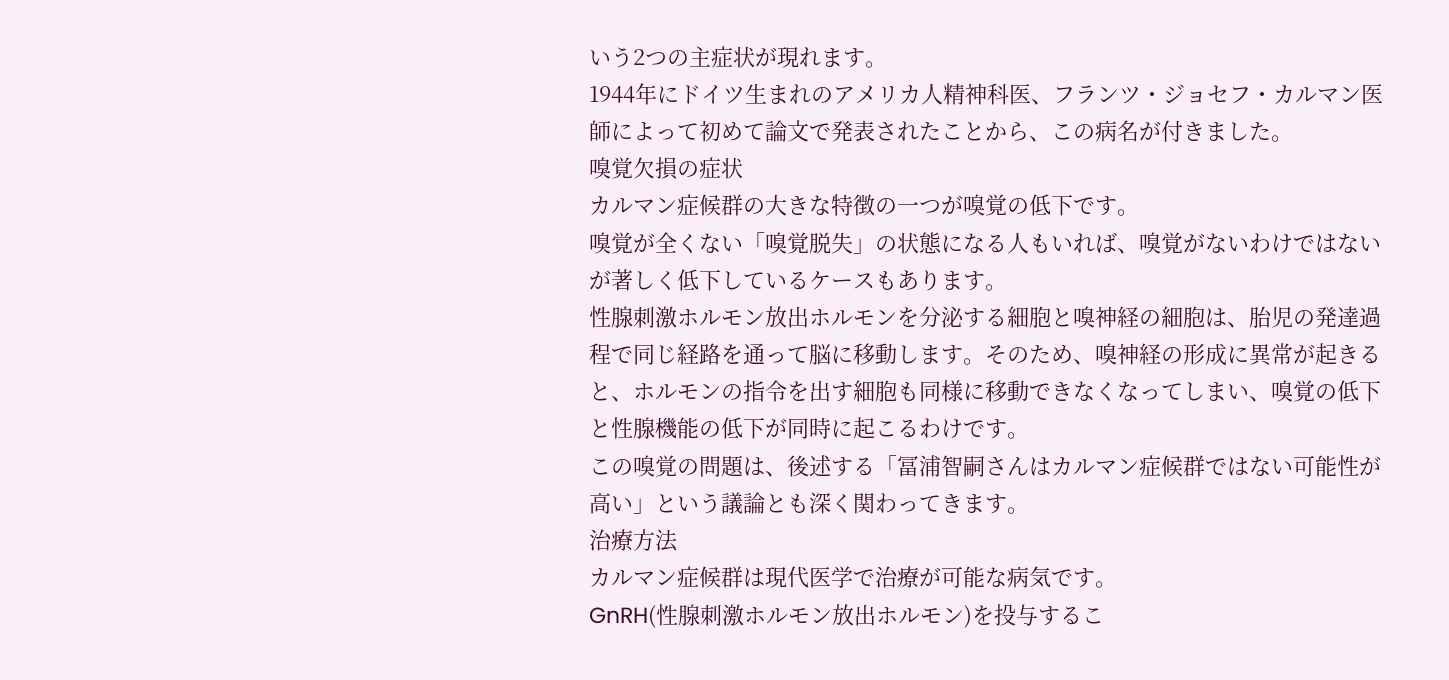いう2つの主症状が現れます。
1944年にドイツ生まれのアメリカ人精神科医、フランツ・ジョセフ・カルマン医師によって初めて論文で発表されたことから、この病名が付きました。
嗅覚欠損の症状
カルマン症候群の大きな特徴の一つが嗅覚の低下です。
嗅覚が全くない「嗅覚脱失」の状態になる人もいれば、嗅覚がないわけではないが著しく低下しているケースもあります。
性腺刺激ホルモン放出ホルモンを分泌する細胞と嗅神経の細胞は、胎児の発達過程で同じ経路を通って脳に移動します。そのため、嗅神経の形成に異常が起きると、ホルモンの指令を出す細胞も同様に移動できなくなってしまい、嗅覚の低下と性腺機能の低下が同時に起こるわけです。
この嗅覚の問題は、後述する「冨浦智嗣さんはカルマン症候群ではない可能性が高い」という議論とも深く関わってきます。
治療方法
カルマン症候群は現代医学で治療が可能な病気です。
GnRH(性腺刺激ホルモン放出ホルモン)を投与するこ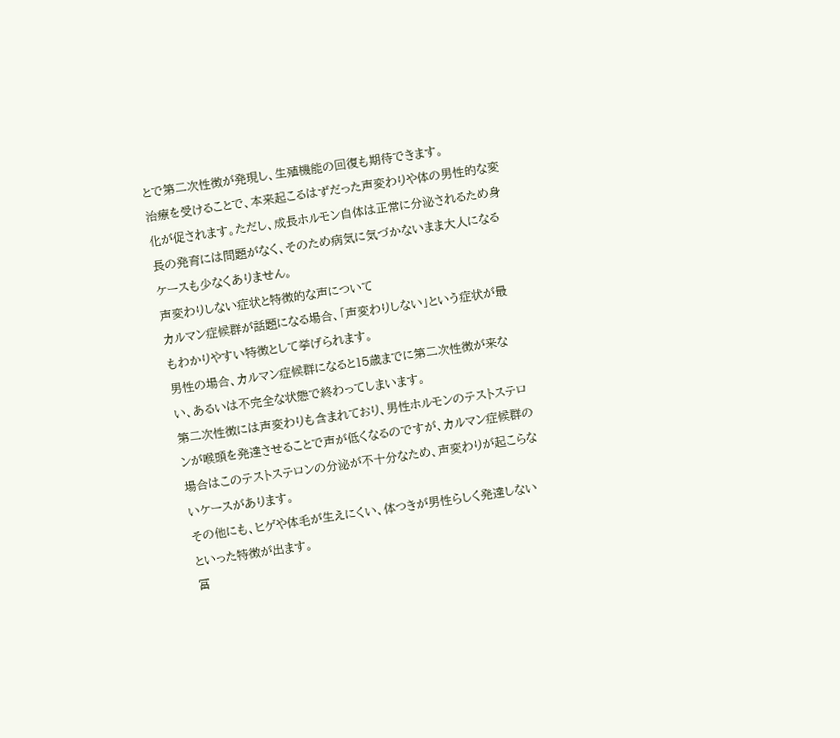とで第二次性徴が発現し、生殖機能の回復も期待できます。
治療を受けることで、本来起こるはずだった声変わりや体の男性的な変化が促されます。ただし、成長ホルモン自体は正常に分泌されるため身長の発育には問題がなく、そのため病気に気づかないまま大人になるケースも少なくありません。
声変わりしない症状と特徴的な声について
カルマン症候群が話題になる場合、「声変わりしない」という症状が最もわかりやすい特徴として挙げられます。
男性の場合、カルマン症候群になると15歳までに第二次性徴が来ない、あるいは不完全な状態で終わってしまいます。
第二次性徴には声変わりも含まれており、男性ホルモンのテストステロンが喉頭を発達させることで声が低くなるのですが、カルマン症候群の場合はこのテストステロンの分泌が不十分なため、声変わりが起こらないケースがあります。
その他にも、ヒゲや体毛が生えにくい、体つきが男性らしく発達しないといった特徴が出ます。
冨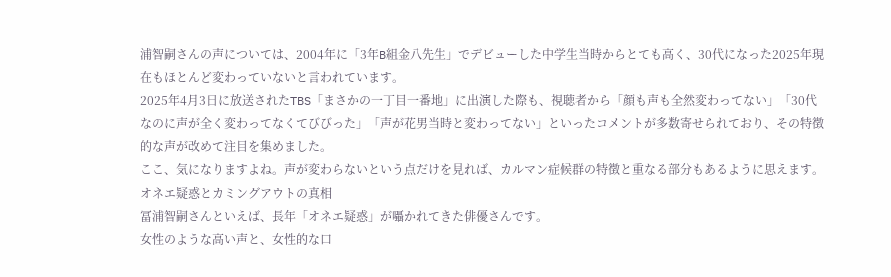浦智嗣さんの声については、2004年に「3年B組金八先生」でデビューした中学生当時からとても高く、30代になった2025年現在もほとんど変わっていないと言われています。
2025年4月3日に放送されたTBS「まさかの一丁目一番地」に出演した際も、視聴者から「顔も声も全然変わってない」「30代なのに声が全く変わってなくてびびった」「声が花男当時と変わってない」といったコメントが多数寄せられており、その特徴的な声が改めて注目を集めました。
ここ、気になりますよね。声が変わらないという点だけを見れば、カルマン症候群の特徴と重なる部分もあるように思えます。
オネエ疑惑とカミングアウトの真相
冨浦智嗣さんといえば、長年「オネエ疑惑」が囁かれてきた俳優さんです。
女性のような高い声と、女性的な口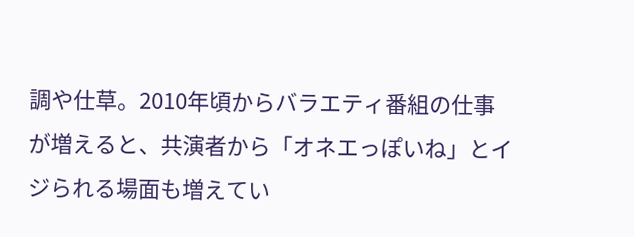調や仕草。2010年頃からバラエティ番組の仕事が増えると、共演者から「オネエっぽいね」とイジられる場面も増えてい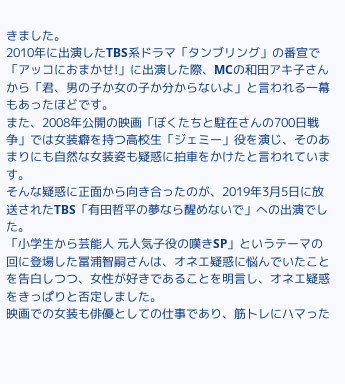きました。
2010年に出演したTBS系ドラマ「タンブリング」の番宣で「アッコにおまかせ!」に出演した際、MCの和田アキ子さんから「君、男の子か女の子か分からないよ」と言われる一幕もあったほどです。
また、2008年公開の映画「ぼくたちと駐在さんの700日戦争」では女装癖を持つ高校生「ジェミー」役を演じ、そのあまりにも自然な女装姿も疑惑に拍車をかけたと言われています。
そんな疑惑に正面から向き合ったのが、2019年3月5日に放送されたTBS「有田哲平の夢なら醒めないで」への出演でした。
「小学生から芸能人 元人気子役の嘆きSP」というテーマの回に登場した冨浦智嗣さんは、オネエ疑惑に悩んでいたことを告白しつつ、女性が好きであることを明言し、オネエ疑惑をきっぱりと否定しました。
映画での女装も俳優としての仕事であり、筋トレにハマった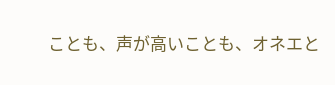ことも、声が高いことも、オネエと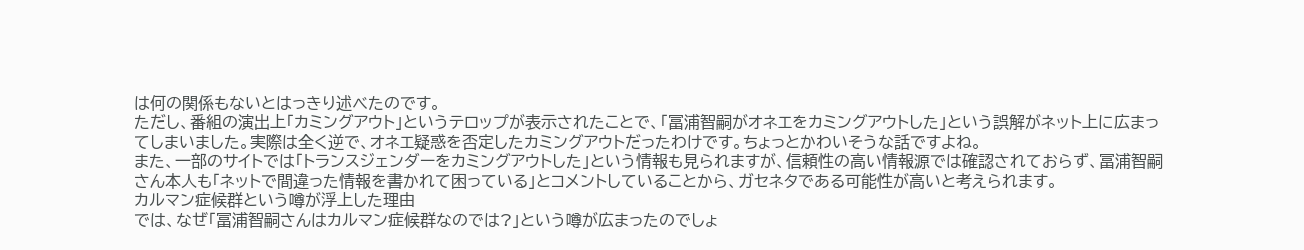は何の関係もないとはっきり述べたのです。
ただし、番組の演出上「カミングアウト」というテロップが表示されたことで、「冨浦智嗣がオネエをカミングアウトした」という誤解がネット上に広まってしまいました。実際は全く逆で、オネエ疑惑を否定したカミングアウトだったわけです。ちょっとかわいそうな話ですよね。
また、一部のサイトでは「トランスジェンダーをカミングアウトした」という情報も見られますが、信頼性の高い情報源では確認されておらず、冨浦智嗣さん本人も「ネットで間違った情報を書かれて困っている」とコメントしていることから、ガセネタである可能性が高いと考えられます。
カルマン症候群という噂が浮上した理由
では、なぜ「冨浦智嗣さんはカルマン症候群なのでは?」という噂が広まったのでしょ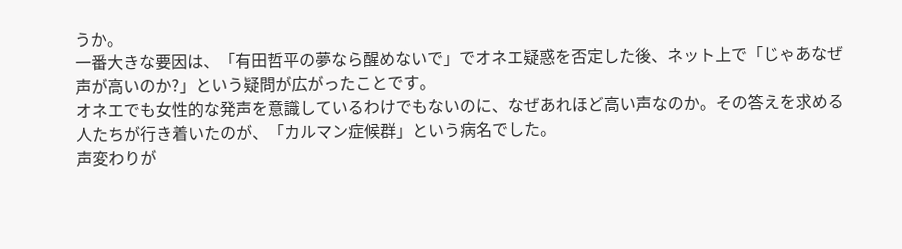うか。
一番大きな要因は、「有田哲平の夢なら醒めないで」でオネエ疑惑を否定した後、ネット上で「じゃあなぜ声が高いのか?」という疑問が広がったことです。
オネエでも女性的な発声を意識しているわけでもないのに、なぜあれほど高い声なのか。その答えを求める人たちが行き着いたのが、「カルマン症候群」という病名でした。
声変わりが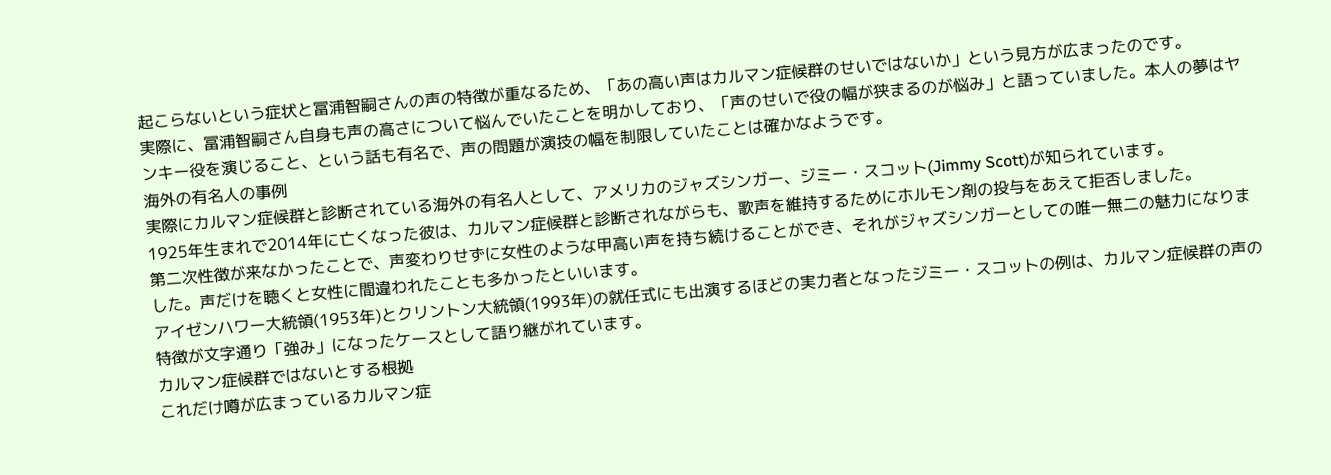起こらないという症状と冨浦智嗣さんの声の特徴が重なるため、「あの高い声はカルマン症候群のせいではないか」という見方が広まったのです。
実際に、冨浦智嗣さん自身も声の高さについて悩んでいたことを明かしており、「声のせいで役の幅が狭まるのが悩み」と語っていました。本人の夢はヤンキー役を演じること、という話も有名で、声の問題が演技の幅を制限していたことは確かなようです。
海外の有名人の事例
実際にカルマン症候群と診断されている海外の有名人として、アメリカのジャズシンガー、ジミー・スコット(Jimmy Scott)が知られています。
1925年生まれで2014年に亡くなった彼は、カルマン症候群と診断されながらも、歌声を維持するためにホルモン剤の投与をあえて拒否しました。
第二次性徴が来なかったことで、声変わりせずに女性のような甲高い声を持ち続けることができ、それがジャズシンガーとしての唯一無二の魅力になりました。声だけを聴くと女性に間違われたことも多かったといいます。
アイゼンハワー大統領(1953年)とクリントン大統領(1993年)の就任式にも出演するほどの実力者となったジミー・スコットの例は、カルマン症候群の声の特徴が文字通り「強み」になったケースとして語り継がれています。
カルマン症候群ではないとする根拠
これだけ噂が広まっているカルマン症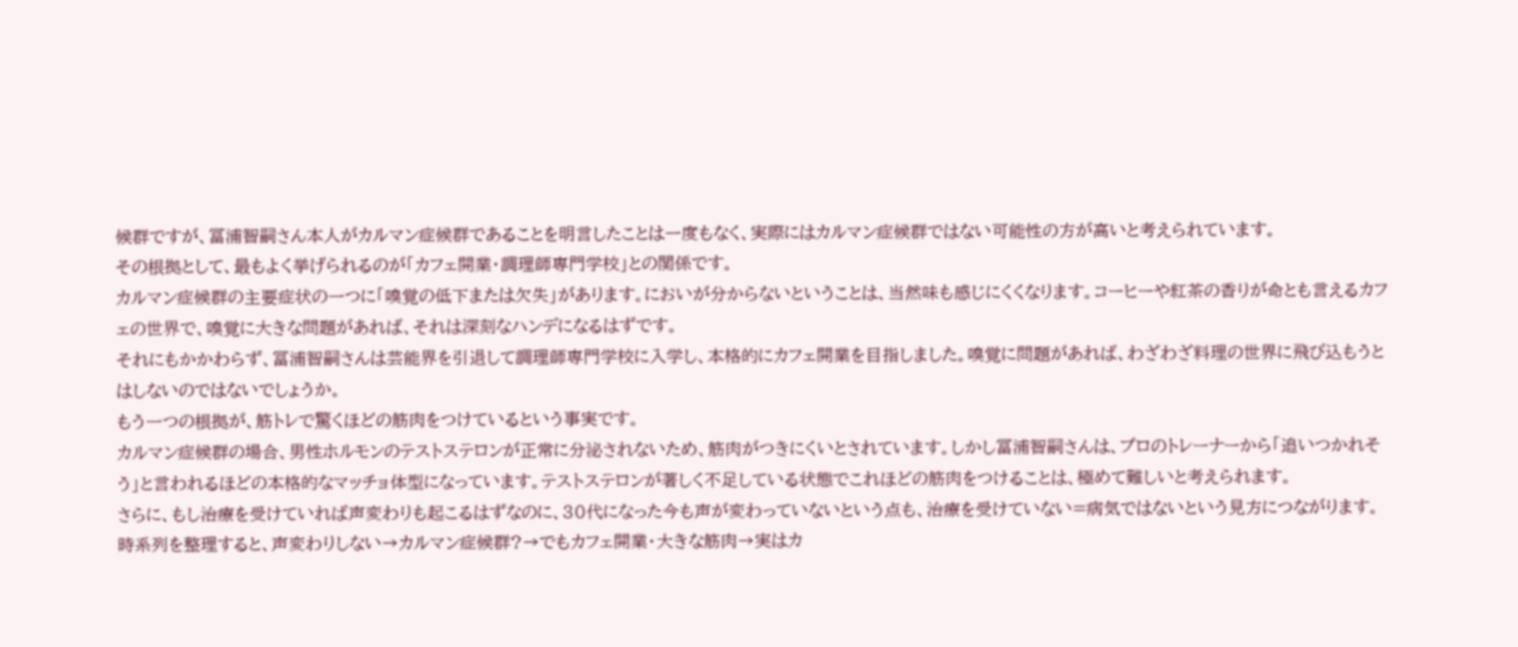候群ですが、冨浦智嗣さん本人がカルマン症候群であることを明言したことは一度もなく、実際にはカルマン症候群ではない可能性の方が高いと考えられています。
その根拠として、最もよく挙げられるのが「カフェ開業・調理師専門学校」との関係です。
カルマン症候群の主要症状の一つに「嗅覚の低下または欠失」があります。においが分からないということは、当然味も感じにくくなります。コーヒーや紅茶の香りが命とも言えるカフェの世界で、嗅覚に大きな問題があれば、それは深刻なハンデになるはずです。
それにもかかわらず、冨浦智嗣さんは芸能界を引退して調理師専門学校に入学し、本格的にカフェ開業を目指しました。嗅覚に問題があれば、わざわざ料理の世界に飛び込もうとはしないのではないでしょうか。
もう一つの根拠が、筋トレで驚くほどの筋肉をつけているという事実です。
カルマン症候群の場合、男性ホルモンのテストステロンが正常に分泌されないため、筋肉がつきにくいとされています。しかし冨浦智嗣さんは、プロのトレーナーから「追いつかれそう」と言われるほどの本格的なマッチョ体型になっています。テストステロンが著しく不足している状態でこれほどの筋肉をつけることは、極めて難しいと考えられます。
さらに、もし治療を受けていれば声変わりも起こるはずなのに、30代になった今も声が変わっていないという点も、治療を受けていない=病気ではないという見方につながります。
時系列を整理すると、声変わりしない→カルマン症候群?→でもカフェ開業・大きな筋肉→実はカ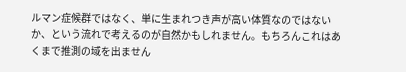ルマン症候群ではなく、単に生まれつき声が高い体質なのではないか、という流れで考えるのが自然かもしれません。もちろんこれはあくまで推測の域を出ません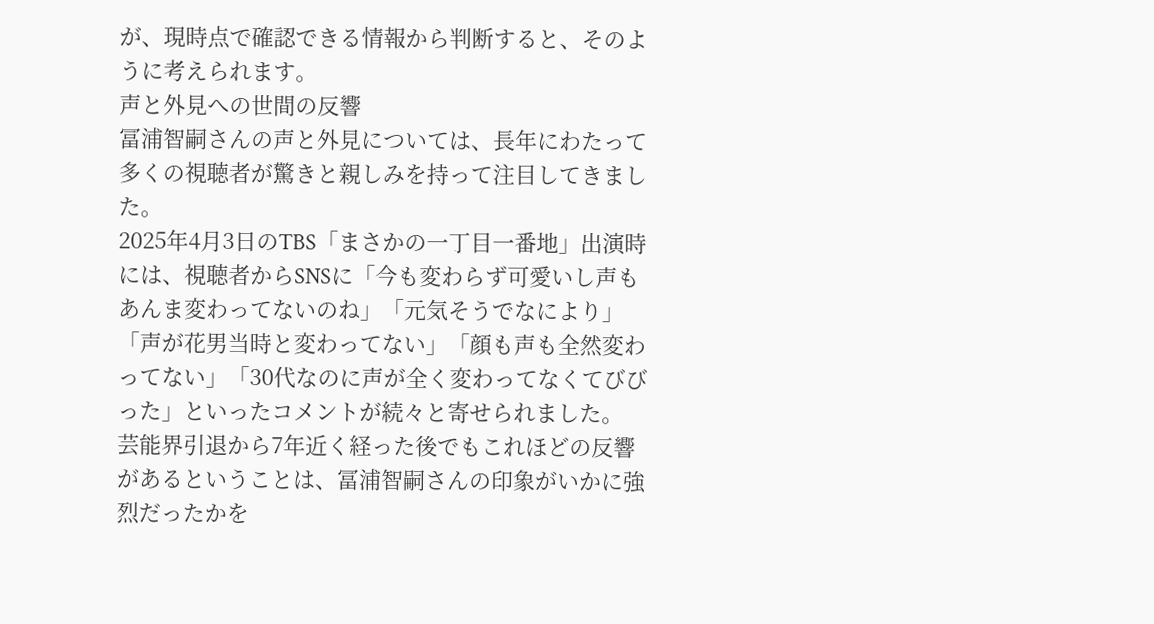が、現時点で確認できる情報から判断すると、そのように考えられます。
声と外見への世間の反響
冨浦智嗣さんの声と外見については、長年にわたって多くの視聴者が驚きと親しみを持って注目してきました。
2025年4月3日のTBS「まさかの一丁目一番地」出演時には、視聴者からSNSに「今も変わらず可愛いし声もあんま変わってないのね」「元気そうでなにより」「声が花男当時と変わってない」「顔も声も全然変わってない」「30代なのに声が全く変わってなくてびびった」といったコメントが続々と寄せられました。
芸能界引退から7年近く経った後でもこれほどの反響があるということは、冨浦智嗣さんの印象がいかに強烈だったかを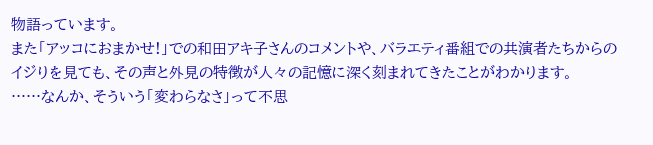物語っています。
また「アッコにおまかせ!」での和田アキ子さんのコメントや、バラエティ番組での共演者たちからのイジりを見ても、その声と外見の特徴が人々の記憶に深く刻まれてきたことがわかります。
……なんか、そういう「変わらなさ」って不思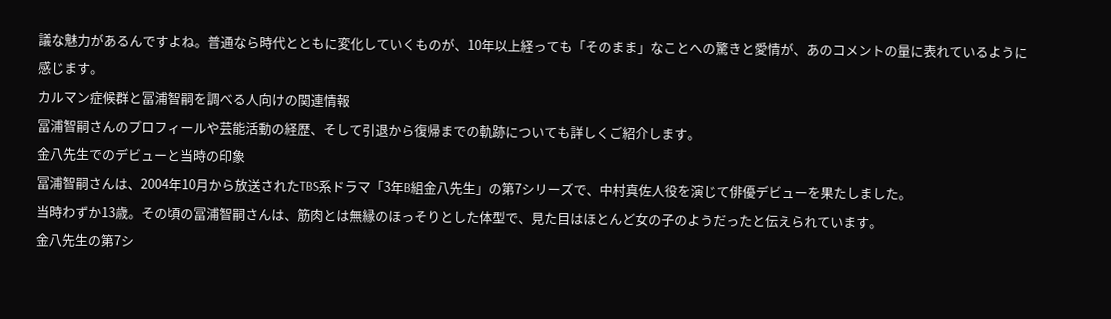議な魅力があるんですよね。普通なら時代とともに変化していくものが、10年以上経っても「そのまま」なことへの驚きと愛情が、あのコメントの量に表れているように感じます。
カルマン症候群と冨浦智嗣を調べる人向けの関連情報
冨浦智嗣さんのプロフィールや芸能活動の経歴、そして引退から復帰までの軌跡についても詳しくご紹介します。
金八先生でのデビューと当時の印象
冨浦智嗣さんは、2004年10月から放送されたTBS系ドラマ「3年B組金八先生」の第7シリーズで、中村真佐人役を演じて俳優デビューを果たしました。
当時わずか13歳。その頃の冨浦智嗣さんは、筋肉とは無縁のほっそりとした体型で、見た目はほとんど女の子のようだったと伝えられています。
金八先生の第7シ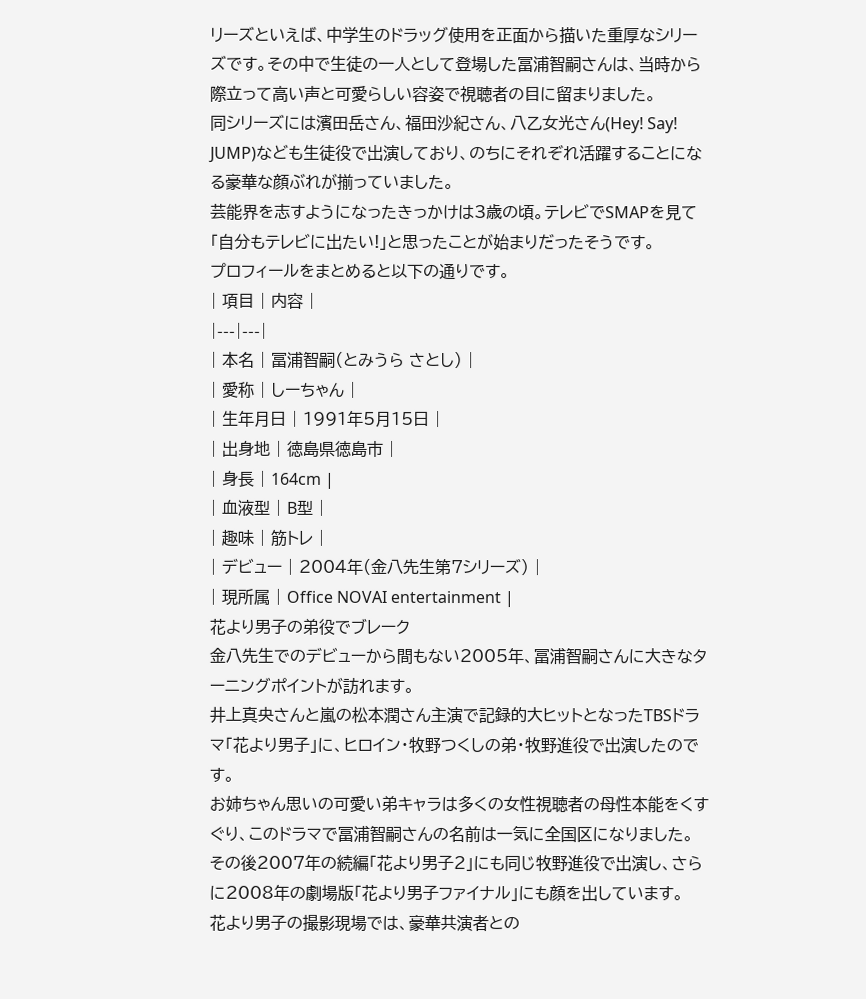リーズといえば、中学生のドラッグ使用を正面から描いた重厚なシリーズです。その中で生徒の一人として登場した冨浦智嗣さんは、当時から際立って高い声と可愛らしい容姿で視聴者の目に留まりました。
同シリーズには濱田岳さん、福田沙紀さん、八乙女光さん(Hey! Say! JUMP)なども生徒役で出演しており、のちにそれぞれ活躍することになる豪華な顔ぶれが揃っていました。
芸能界を志すようになったきっかけは3歳の頃。テレビでSMAPを見て「自分もテレビに出たい!」と思ったことが始まりだったそうです。
プロフィールをまとめると以下の通りです。
| 項目 | 内容 |
|---|---|
| 本名 | 冨浦智嗣(とみうら さとし) |
| 愛称 | しーちゃん |
| 生年月日 | 1991年5月15日 |
| 出身地 | 徳島県徳島市 |
| 身長 | 164cm |
| 血液型 | B型 |
| 趣味 | 筋トレ |
| デビュー | 2004年(金八先生第7シリーズ) |
| 現所属 | Office NOVAI entertainment |
花より男子の弟役でブレーク
金八先生でのデビューから間もない2005年、冨浦智嗣さんに大きなターニングポイントが訪れます。
井上真央さんと嵐の松本潤さん主演で記録的大ヒットとなったTBSドラマ「花より男子」に、ヒロイン・牧野つくしの弟・牧野進役で出演したのです。
お姉ちゃん思いの可愛い弟キャラは多くの女性視聴者の母性本能をくすぐり、このドラマで冨浦智嗣さんの名前は一気に全国区になりました。
その後2007年の続編「花より男子2」にも同じ牧野進役で出演し、さらに2008年の劇場版「花より男子ファイナル」にも顔を出しています。
花より男子の撮影現場では、豪華共演者との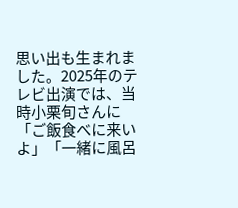思い出も生まれました。2025年のテレビ出演では、当時小栗旬さんに「ご飯食べに来いよ」「一緒に風呂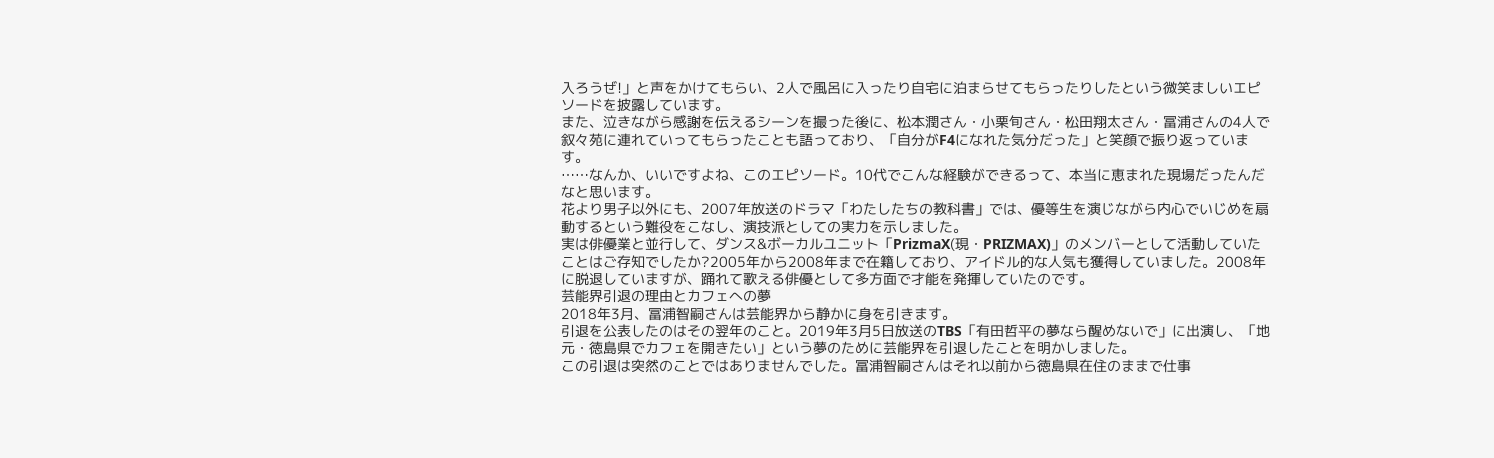入ろうぜ!」と声をかけてもらい、2人で風呂に入ったり自宅に泊まらせてもらったりしたという微笑ましいエピソードを披露しています。
また、泣きながら感謝を伝えるシーンを撮った後に、松本潤さん・小栗旬さん・松田翔太さん・冨浦さんの4人で叙々苑に連れていってもらったことも語っており、「自分がF4になれた気分だった」と笑顔で振り返っています。
……なんか、いいですよね、このエピソード。10代でこんな経験ができるって、本当に恵まれた現場だったんだなと思います。
花より男子以外にも、2007年放送のドラマ「わたしたちの教科書」では、優等生を演じながら内心でいじめを扇動するという難役をこなし、演技派としての実力を示しました。
実は俳優業と並行して、ダンス&ボーカルユニット「PrizmaX(現・PRIZMAX)」のメンバーとして活動していたことはご存知でしたか?2005年から2008年まで在籍しており、アイドル的な人気も獲得していました。2008年に脱退していますが、踊れて歌える俳優として多方面で才能を発揮していたのです。
芸能界引退の理由とカフェへの夢
2018年3月、冨浦智嗣さんは芸能界から静かに身を引きます。
引退を公表したのはその翌年のこと。2019年3月5日放送のTBS「有田哲平の夢なら醒めないで」に出演し、「地元・徳島県でカフェを開きたい」という夢のために芸能界を引退したことを明かしました。
この引退は突然のことではありませんでした。冨浦智嗣さんはそれ以前から徳島県在住のままで仕事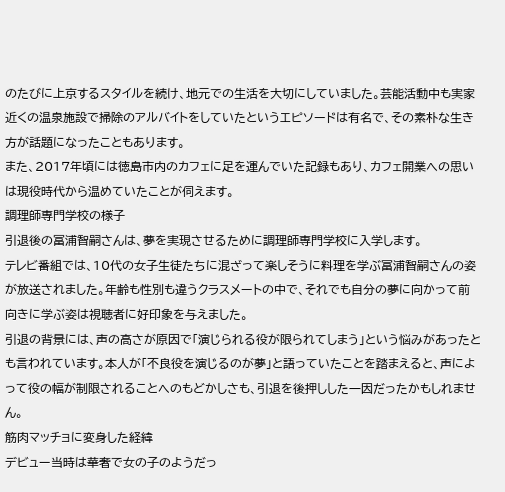のたびに上京するスタイルを続け、地元での生活を大切にしていました。芸能活動中も実家近くの温泉施設で掃除のアルバイトをしていたというエピソードは有名で、その素朴な生き方が話題になったこともあります。
また、2017年頃には徳島市内のカフェに足を運んでいた記録もあり、カフェ開業への思いは現役時代から温めていたことが伺えます。
調理師専門学校の様子
引退後の冨浦智嗣さんは、夢を実現させるために調理師専門学校に入学します。
テレビ番組では、10代の女子生徒たちに混ざって楽しそうに料理を学ぶ冨浦智嗣さんの姿が放送されました。年齢も性別も違うクラスメートの中で、それでも自分の夢に向かって前向きに学ぶ姿は視聴者に好印象を与えました。
引退の背景には、声の高さが原因で「演じられる役が限られてしまう」という悩みがあったとも言われています。本人が「不良役を演じるのが夢」と語っていたことを踏まえると、声によって役の幅が制限されることへのもどかしさも、引退を後押しした一因だったかもしれません。
筋肉マッチョに変身した経緯
デビュー当時は華奢で女の子のようだっ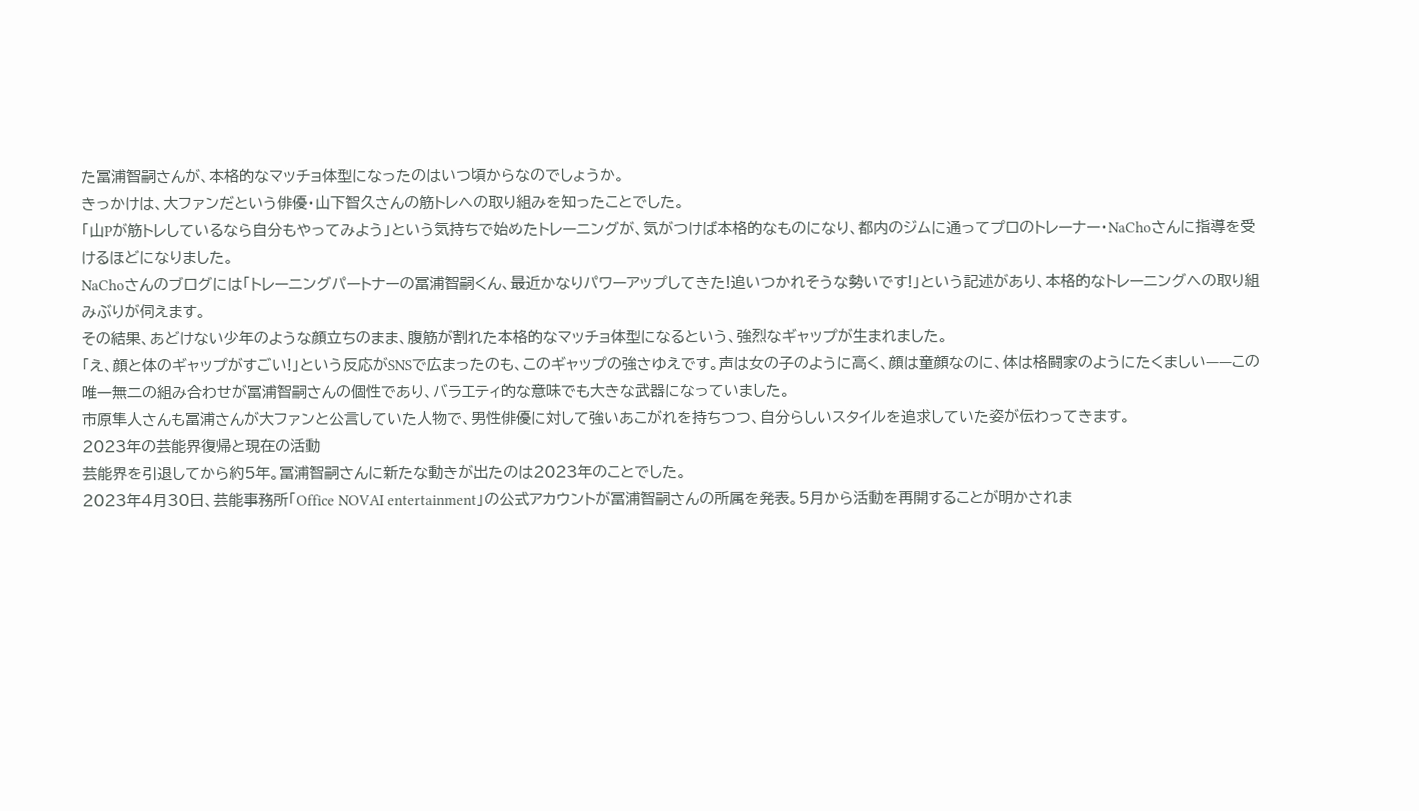た冨浦智嗣さんが、本格的なマッチョ体型になったのはいつ頃からなのでしょうか。
きっかけは、大ファンだという俳優・山下智久さんの筋トレへの取り組みを知ったことでした。
「山Pが筋トレしているなら自分もやってみよう」という気持ちで始めたトレーニングが、気がつけば本格的なものになり、都内のジムに通ってプロのトレーナー・NaChoさんに指導を受けるほどになりました。
NaChoさんのブログには「トレーニングパートナーの冨浦智嗣くん、最近かなりパワーアップしてきた!追いつかれそうな勢いです!」という記述があり、本格的なトレーニングへの取り組みぶりが伺えます。
その結果、あどけない少年のような顔立ちのまま、腹筋が割れた本格的なマッチョ体型になるという、強烈なギャップが生まれました。
「え、顔と体のギャップがすごい!」という反応がSNSで広まったのも、このギャップの強さゆえです。声は女の子のように高く、顔は童顔なのに、体は格闘家のようにたくましい——この唯一無二の組み合わせが冨浦智嗣さんの個性であり、バラエティ的な意味でも大きな武器になっていました。
市原隼人さんも冨浦さんが大ファンと公言していた人物で、男性俳優に対して強いあこがれを持ちつつ、自分らしいスタイルを追求していた姿が伝わってきます。
2023年の芸能界復帰と現在の活動
芸能界を引退してから約5年。冨浦智嗣さんに新たな動きが出たのは2023年のことでした。
2023年4月30日、芸能事務所「Office NOVAI entertainment」の公式アカウントが冨浦智嗣さんの所属を発表。5月から活動を再開することが明かされま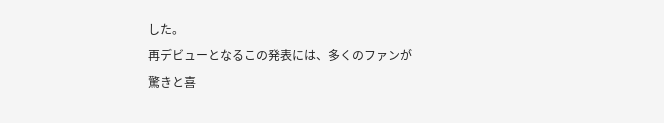した。
再デビューとなるこの発表には、多くのファンが驚きと喜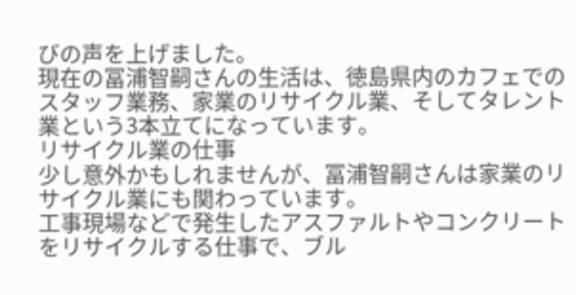びの声を上げました。
現在の冨浦智嗣さんの生活は、徳島県内のカフェでのスタッフ業務、家業のリサイクル業、そしてタレント業という3本立てになっています。
リサイクル業の仕事
少し意外かもしれませんが、冨浦智嗣さんは家業のリサイクル業にも関わっています。
工事現場などで発生したアスファルトやコンクリートをリサイクルする仕事で、ブル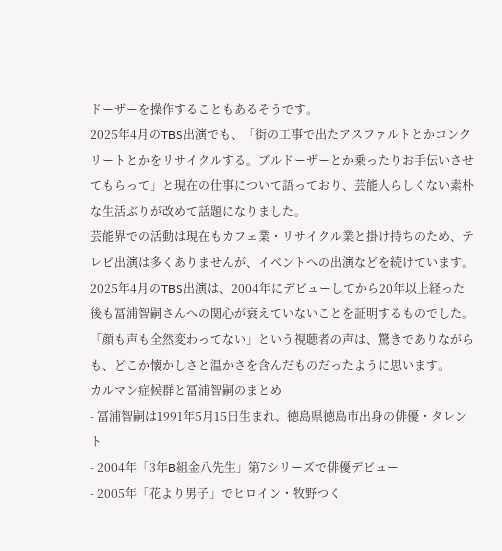ドーザーを操作することもあるそうです。
2025年4月のTBS出演でも、「街の工事で出たアスファルトとかコンクリートとかをリサイクルする。ブルドーザーとか乗ったりお手伝いさせてもらって」と現在の仕事について語っており、芸能人らしくない素朴な生活ぶりが改めて話題になりました。
芸能界での活動は現在もカフェ業・リサイクル業と掛け持ちのため、テレビ出演は多くありませんが、イベントへの出演などを続けています。
2025年4月のTBS出演は、2004年にデビューしてから20年以上経った後も冨浦智嗣さんへの関心が衰えていないことを証明するものでした。「顔も声も全然変わってない」という視聴者の声は、驚きでありながらも、どこか懐かしさと温かさを含んだものだったように思います。
カルマン症候群と冨浦智嗣のまとめ
- 冨浦智嗣は1991年5月15日生まれ、徳島県徳島市出身の俳優・タレント
- 2004年「3年B組金八先生」第7シリーズで俳優デビュー
- 2005年「花より男子」でヒロイン・牧野つく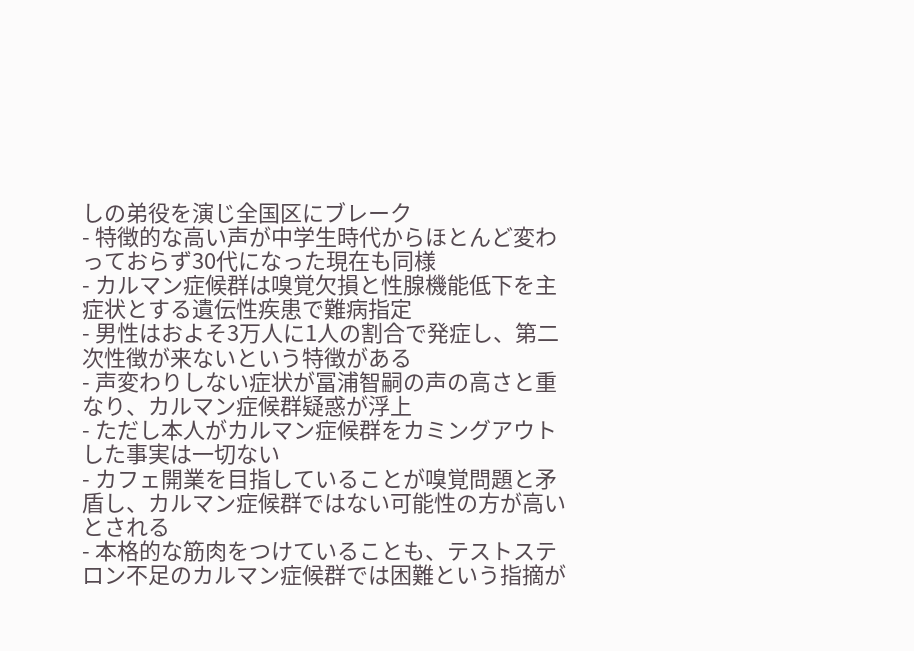しの弟役を演じ全国区にブレーク
- 特徴的な高い声が中学生時代からほとんど変わっておらず30代になった現在も同様
- カルマン症候群は嗅覚欠損と性腺機能低下を主症状とする遺伝性疾患で難病指定
- 男性はおよそ3万人に1人の割合で発症し、第二次性徴が来ないという特徴がある
- 声変わりしない症状が冨浦智嗣の声の高さと重なり、カルマン症候群疑惑が浮上
- ただし本人がカルマン症候群をカミングアウトした事実は一切ない
- カフェ開業を目指していることが嗅覚問題と矛盾し、カルマン症候群ではない可能性の方が高いとされる
- 本格的な筋肉をつけていることも、テストステロン不足のカルマン症候群では困難という指摘が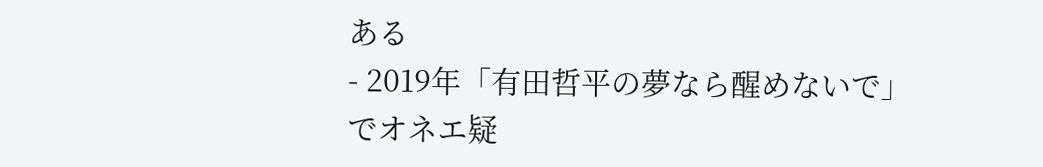ある
- 2019年「有田哲平の夢なら醒めないで」でオネエ疑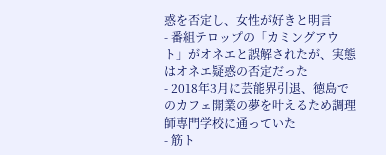惑を否定し、女性が好きと明言
- 番組テロップの「カミングアウト」がオネエと誤解されたが、実態はオネエ疑惑の否定だった
- 2018年3月に芸能界引退、徳島でのカフェ開業の夢を叶えるため調理師専門学校に通っていた
- 筋ト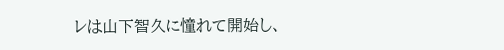レは山下智久に憧れて開始し、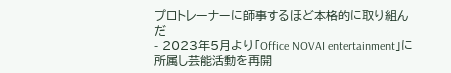プロトレーナーに師事するほど本格的に取り組んだ
- 2023年5月より「Office NOVAI entertainment」に所属し芸能活動を再開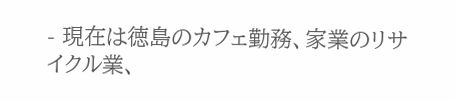- 現在は徳島のカフェ勤務、家業のリサイクル業、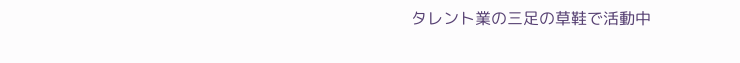タレント業の三足の草鞋で活動中